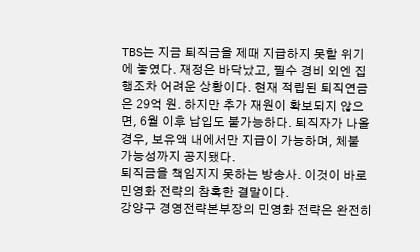TBS는 지금 퇴직금을 제때 지급하지 못할 위기에 놓였다. 재정은 바닥났고, 필수 경비 외엔 집행조차 어려운 상황이다. 현재 적립된 퇴직연금은 29억 원. 하지만 추가 재원이 확보되지 않으면, 6월 이후 납입도 불가능하다. 퇴직자가 나올 경우, 보유액 내에서만 지급이 가능하며, 체불 가능성까지 공지됐다.
퇴직금을 책임지지 못하는 방송사. 이것이 바로 민영화 전략의 참혹한 결말이다.
강양구 경영전략본부장의 민영화 전략은 완전히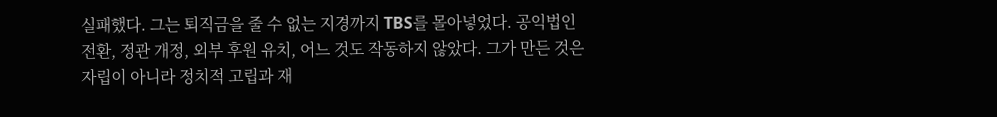실패했다. 그는 퇴직금을 줄 수 없는 지경까지 TBS를 몰아넣었다. 공익법인 전환, 정관 개정, 외부 후원 유치, 어느 것도 작동하지 않았다. 그가 만든 것은 자립이 아니라 정치적 고립과 재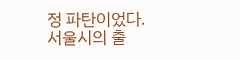정 파탄이었다.
서울시의 출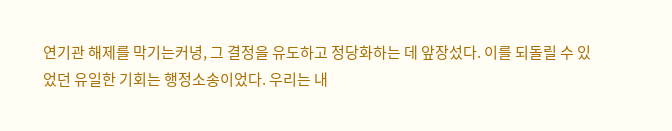연기관 해제를 막기는커녕, 그 결정을 유도하고 정당화하는 데 앞장섰다. 이를 되돌릴 수 있었던 유일한 기회는 행정소송이었다. 우리는 내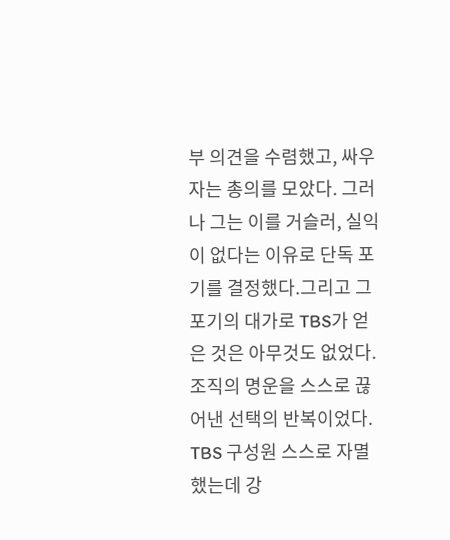부 의견을 수렴했고, 싸우자는 총의를 모았다. 그러나 그는 이를 거슬러, 실익이 없다는 이유로 단독 포기를 결정했다.그리고 그 포기의 대가로 TBS가 얻은 것은 아무것도 없었다. 조직의 명운을 스스로 끊어낸 선택의 반복이었다.
TBS 구성원 스스로 자멸했는데 강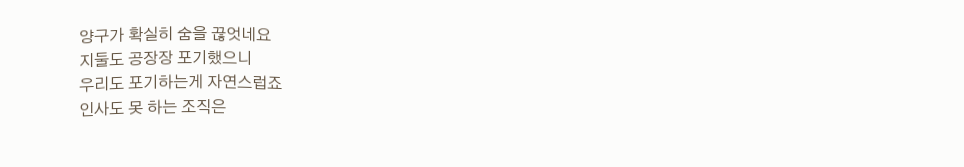양구가 확실히 숨을 끊엇네요
지둘도 공장장 포기했으니
우리도 포기하는게 자연스럽죠
인사도 못 하는 조직은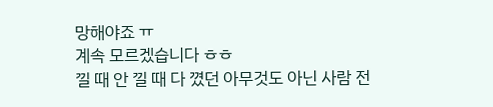망해야죠 ㅠ
계속 모르겠습니다 ㅎㅎ
낄 때 안 낄 때 다 꼈던 아무것도 아닌 사람 전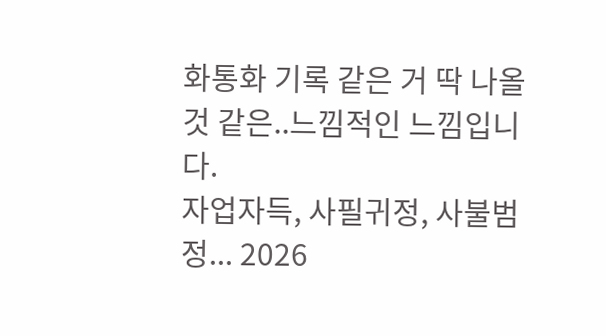화통화 기록 같은 거 딱 나올 것 같은..느낌적인 느낌입니다.
자업자득, 사필귀정, 사불범정... 2026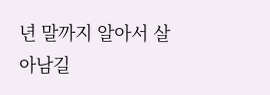년 말까지 알아서 살아남길